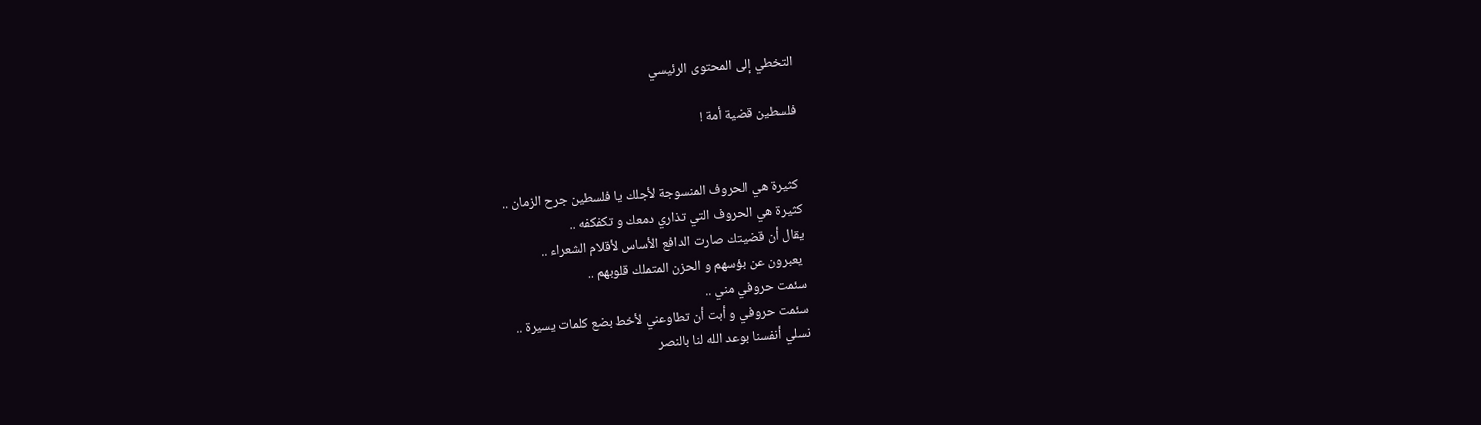التخطي إلى المحتوى الرئيسي

فلسطين قضية أمة !


 كثيرة هي الحروف المنسوجة لأجلك يا فلسطين جرح الزمان ..
كثيرة هي الحروف التي تذاري دمعك و تكفكفه ..
يقال أن قضيتك صارت الدافع الأساس لأقلام الشعراء ..
 يعبرون عن بؤسهم و الحزن المتملك قلوبهم ..
سئمت حروفي مني ..
سئمت حروفي و أبت أن تطاوعني لأخط بضع كلمات يسيرة ..
نسلي أنفسنا بوعد الله لنا بالنصر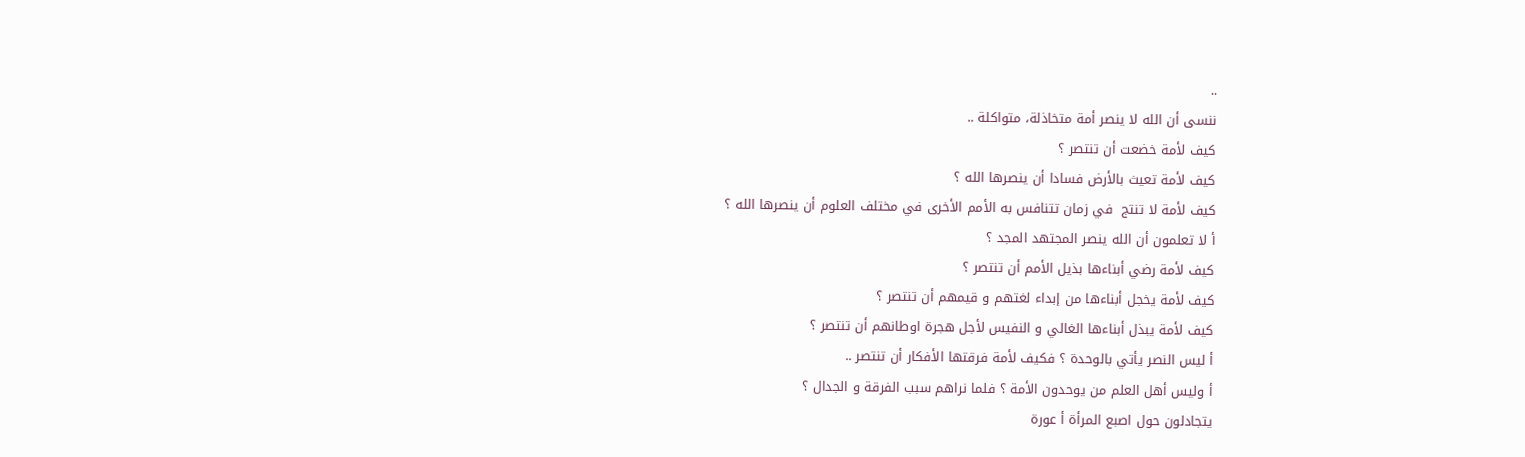..
ننسى أن الله لا ينصر أمة متخاذلة، متواكلة ..
كيف لأمة خضعت أن تنتصر ؟
كيف لأمة تعيث بالأرض فسادا أن ينصرها الله ؟
كيف لأمة لا تنتج  في زمان تتنافس به الأمم الأخرى في مختلف العلوم أن ينصرها الله ؟
أ لا تعلمون أن الله ينصر المجتهد المجد ؟
كيف لأمة رضي أبناءها بذيل الأمم أن تنتصر ؟
كيف لأمة يخجل أبناءها من إبداء لغتهم و قيمهم أن تنتصر ؟
كيف لأمة يبذل أبناءها الغالي و النفيس لأجل هجرة اوطانهم أن تنتصر ؟
أ ليس النصر يأتي بالوحدة ؟ فكيف لأمة فرقتها الأفكار أن تنتصر ..
أ وليس أهل العلم من يوحدون الأمة ؟ فلما نراهم سبب الفرقة و الجدال ؟
يتجادلون حول اصبع المرأة أ عورة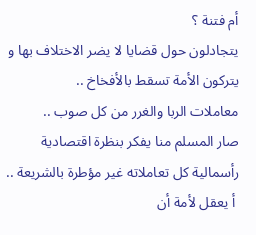أم فتنة ؟
يتجادلون حول قضايا لا يضر الاختلاف بها و يتركون الأمة تسقط بالأفخاخ ..
معاملات الربا والغرر من كل صوب ..
صار المسلم منا يفكر بنظرة اقتصادية رأسمالية كل تعاملاته غير مؤطرة بالشريعة ..
 أ يعقل لأمة أن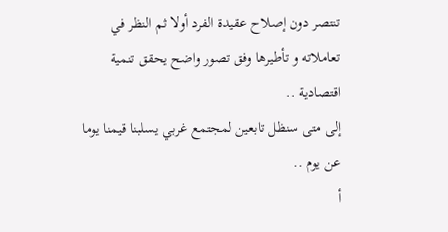تنتصر دون إصلاح عقيدة الفرد أولا ثم النظر في تعاملاته و تأطيرها وفق تصور واضح يحقق تنمية اقتصادية ..
إلى متى سنظل تابعين لمجتمع غربي يسلبنا قيمنا يوما عن يوم ..
أ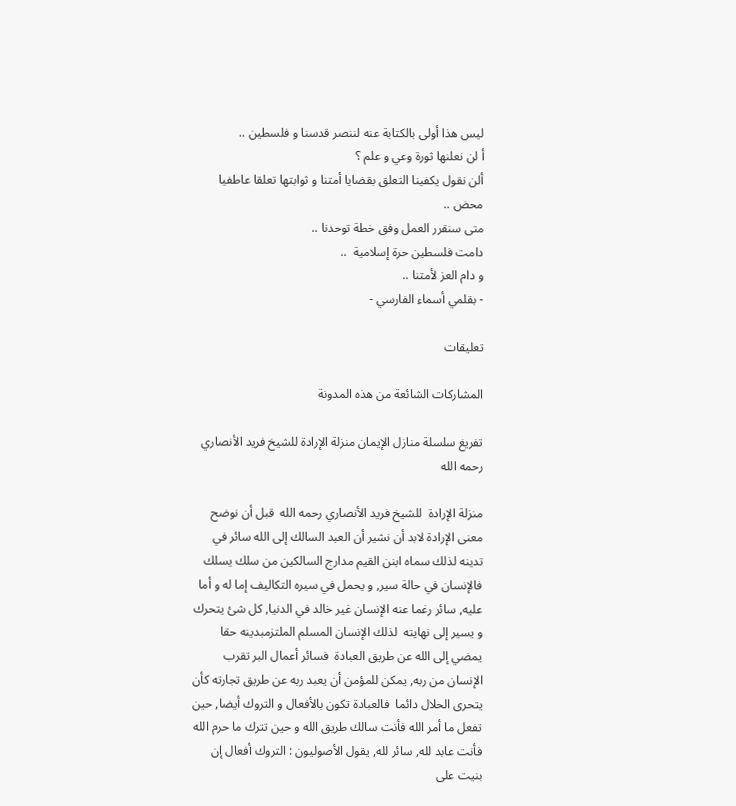ليس هذا أولى بالكتابة عنه لننصر قدسنا و فلسطين ..
أ لن نعلنها ثورة وعي و علم ؟
ألن نقول يكفينا التعلق بقضايا أمتنا و ثوابتها تعلقا عاطفيا محض ..
متى سنقرر العمل وفق خطة توحدنا ..
دامت فلسطين حرة إسلامية  ..
و دام العز لأمتنا ..
- بقلمي أسماء الفارسي -

تعليقات

المشاركات الشائعة من هذه المدونة

تفريغ سلسلة منازل الإيمان منزلة الإرادة للشيخ فريد الأنصاري رحمه الله

منزلة الإرادة  للشيخ فريد الأنصاري رحمه الله  قبل أن نوضح معنى الإرادة لابد أن نشير أن العبد السالك إلى الله سائر في تدينه لذلك سماه ابنن القيم مدارج السالكين من سلك يسلك فالإنسان في حالة سير, و يحمل في سيره التكاليف إما له و أما عليه, سائر رغما عنه الإنسان غير خالد في الدنيا, كل شئ يتحرك و يسير إلى نهايته  لذلك الإنسان المسلم الملتزمبدينه حقا يمضي إلى الله عن طريق العبادة  فسائر أعمال البر تقرب الإنسان من ربه, يمكن للمؤمن أن يعبد ربه عن طريق تجارته كأن يتحرى الحلال دائما  فالعبادة تكون بالأفعال و التروك أيضا, حين تفعل ما أمر الله فأنت سالك طريق الله و حين تترك ما حرم الله فأنت عابد لله, سائر لله, يقول الأصوليون : التروك أفعال إن بنيت على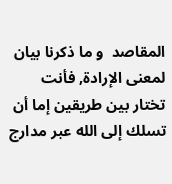المقاصد  و ما ذكرنا بيان لمعنى الإرادة, فأنت تختار بين طريقين إما أن تسلك إلى الله عبر مدارج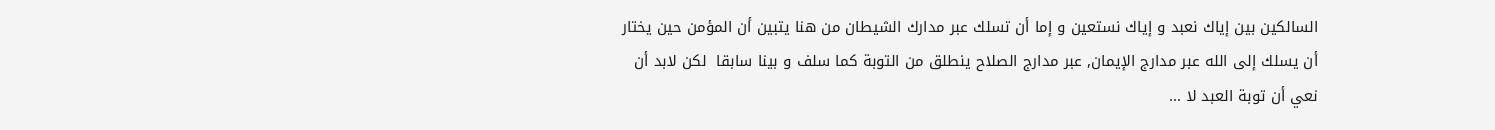السالكين بين إياك نعبد و إياك نستعين و إما أن تسلك عبر مدارك الشيطان من هنا يتبين أن المؤمن حين يختار أن يسلك إلى الله عبر مدارج الإيمان, عبر مدارج الصلاح ينطلق من التوبة كما سلف و بينا سابقا  لكن لابد أن نعي أن توبة العبد لا ...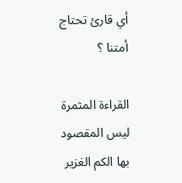أي قارئ تحتاج أمتنا ؟

القراءة المثمرة ليس المقصود بها الكم الغزير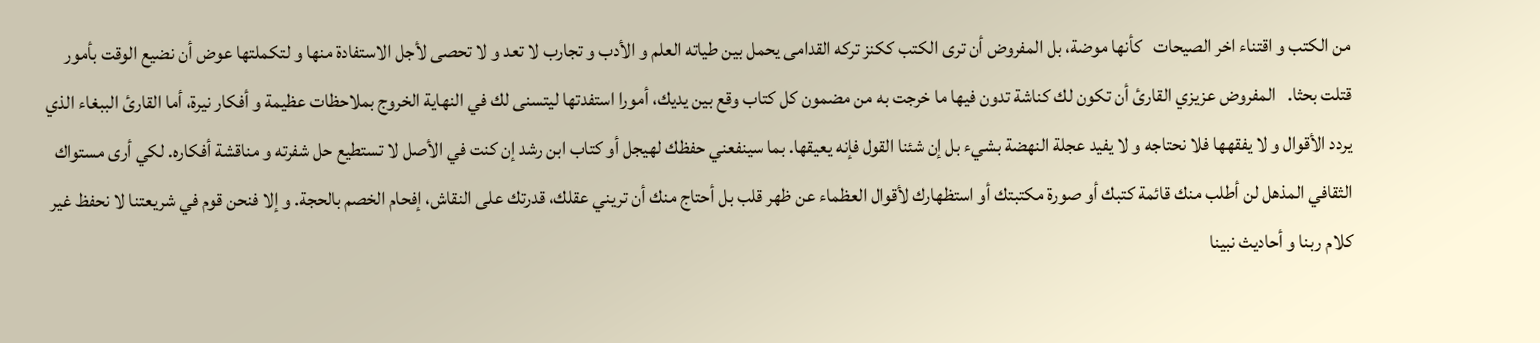من الكتب و اقتناء اخر الصيحات   كأنها موضة، بل المفروض أن ترى الكتب ككنز تركه القدامى يحمل بين طياته العلم و الأدب و تجارب لا تعد و لا تحصى لأجل الاستفادة منها و لتكملتها عوض أن نضيع الوقت بأمور قتلت بحثا.   المفروض عزيزي القارئ أن تكون لك كناشة تدون فيها ما خرجت به من مضمون كل كتاب وقع بين يديك، أمورا استفدتها ليتسنى لك في النهاية الخروج بملاحظات عظيمة و أفكار نيرة، أما القارئ الببغاء الذي يردد الأقوال و لا يفقهها فلا نحتاجه و لا يفيد عجلة النهضة بشيء بل إن شئنا القول فإنه يعيقها. بما سينفعني حفظك لهيجل أو كتاب ابن رشد إن كنت في الأصل لا تستطيع حل شفرته و مناقشة أفكاره. لكي أرى مستواك الثقافي المذهل لن أطلب منك قائمة كتبك أو صورة مكتبتك أو استظهارك لأقوال العظماء عن ظهر قلب بل أحتاج منك أن تريني عقلك، قدرتك على النقاش، إفحام الخصم بالحجة. و إلا فنحن قوم في شريعتنا لا نحفظ غير كلام ربنا و أحاديث نبينا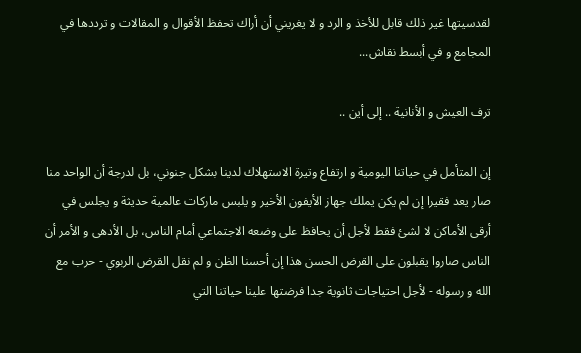لقدسيتها غير ذلك قابل للأخذ و الرد و لا يغريني أن أراك تحفظ الأقوال و المقالات و ترددها في المجامع و في أبسط نقاش...

ترف العيش و الأنانية .. إلى أين ..

إن المتأمل في حياتنا اليومية و ارتفاع وتيرة الاستهلاك لدينا بشكل جنوني، بل لدرجة أن الواحد منا صار يعد فقيرا إن لم يكن يملك جهاز الأيفون الأخير و يلبس ماركات عالمية حديثة و يجلس في أرقى الأماكن لا لشئ فقط لأجل أن يحافظ على وضعه الاجتماعي أمام الناس، بل الأدهى و الأمر أن الناس صاروا يقبلون على القرض الحسن هذا إن أحسنا الظن و لم نقل القرض الربوي - حرب مع الله و رسوله - لأجل احتياجات ثانوية جدا فرضتها علينا حياتنا التي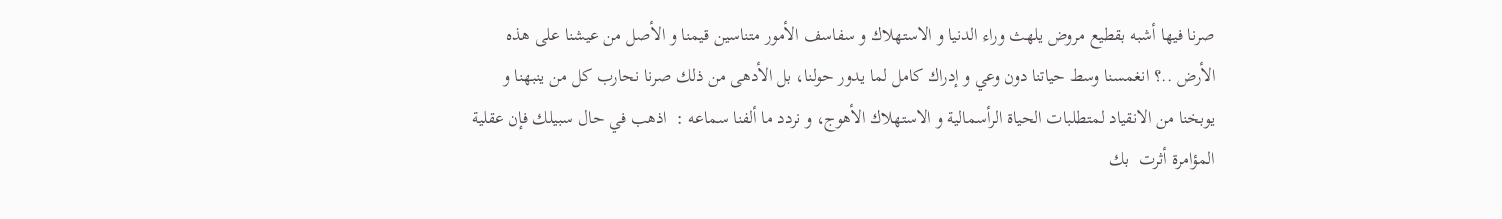صرنا فيها أشبه بقطيع مروض يلهث وراء الدنيا و الاستهلاك و سفاسف الأمور متناسين قيمنا و الأصل من عيشنا على هذه الأرض ..؟ انغمسنا وسط حياتنا دون وعي و إدراك كامل لما يدور حولنا، بل الأدهى من ذلك صرنا نحارب كل من ينبهنا و يوبخنا من الانقياد لمتطلبات الحياة الرأسمالية و الاستهلاك الأهوج، و نردد ما ألفنا سماعه :  اذهب في حال سبيلك فإن عقلية المؤامرة أثرت  بك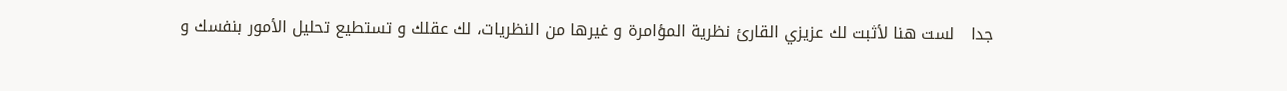جدا   لست هنا لأثبت لك عزيزي القارئ نظرية المؤامرة و غيرها من النظريات، لك عقلك و تستطيع تحليل الأمور بنفسك و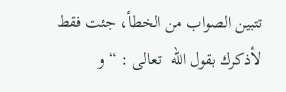تتبين الصواب من الخطأ، جئت فقط لأذكرك بقول الله  تعالى : “ و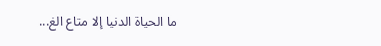ما الحياة الدنيا إلا متاع الغ...